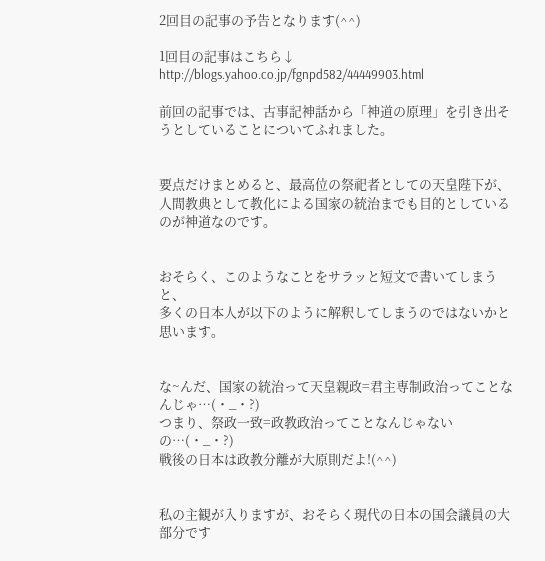2回目の記事の予告となります(^^)

1回目の記事はこちら↓
http://blogs.yahoo.co.jp/fgnpd582/44449903.html

前回の記事では、古事記神話から「神道の原理」を引き出そうとしていることについてふれました。


要点だけまとめると、最高位の祭祀者としての天皇陛下が、
人間教典として教化による国家の統治までも目的としているのが神道なのです。


おそらく、このようなことをサラッと短文で書いてしまうと、
多くの日本人が以下のように解釈してしまうのではないかと思います。


な~んだ、国家の統治って天皇親政=君主専制政治ってことなんじゃ…(・_・?)
つまり、祭政一致=政教政治ってことなんじゃないの…(・_・?)
戦後の日本は政教分離が大原則だよ!(^^)


私の主観が入りますが、おそらく現代の日本の国会議員の大部分です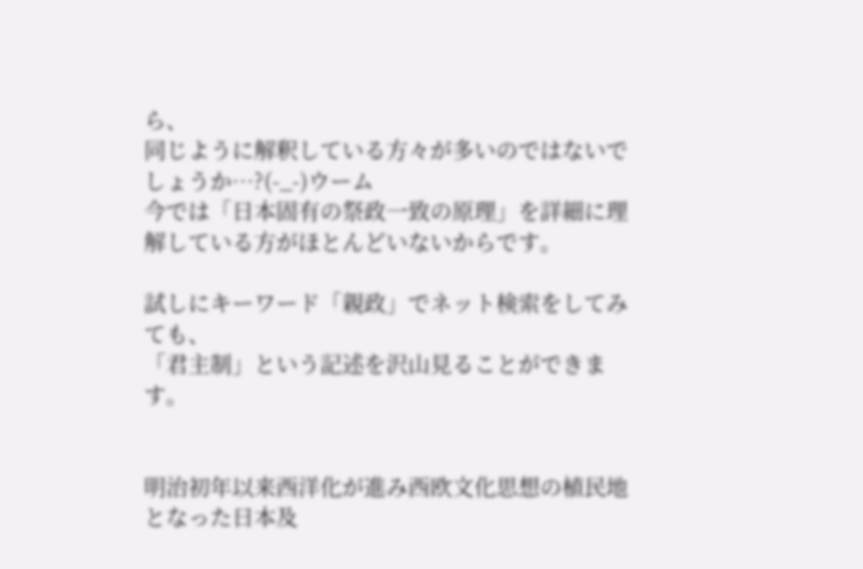ら、
同じように解釈している方々が多いのではないでしょうか…?(-_-)ウーム
今では「日本固有の祭政一致の原理」を詳細に理解している方がほとんどいないからです。

試しにキーワード「親政」でネット検索をしてみても、
「君主制」という記述を沢山見ることができます。


明治初年以来西洋化が進み西欧文化思想の植民地となった日本及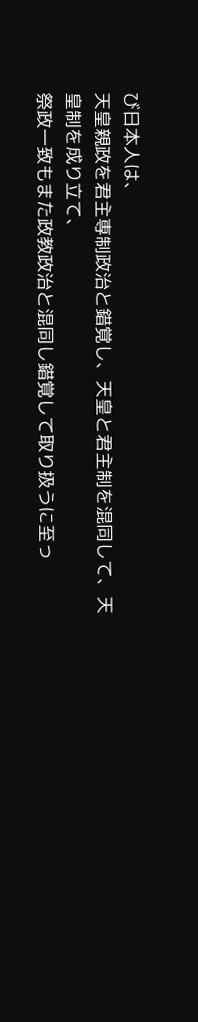び日本人は、
天皇親政を君主専制政治と錯覚し、天皇と君主制を混同して、天皇制を成り立て、
祭政一致もまた政教政治と混同し錯覚して取り扱うに至っ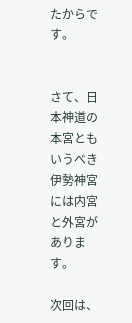たからです。


さて、日本神道の本宮ともいうべき伊勢神宮には内宮と外宮があります。

次回は、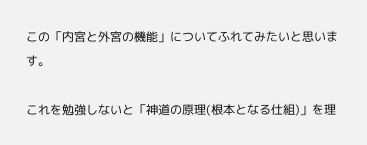この「内宮と外宮の機能」についてふれてみたいと思います。

これを勉強しないと「神道の原理(根本となる仕組)」を理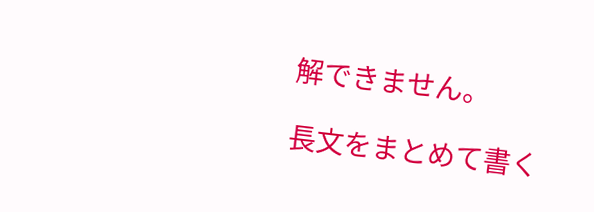解できません。

長文をまとめて書く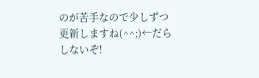のが苦手なので少しずつ更新しますね(^^;)←だらしないぞ!